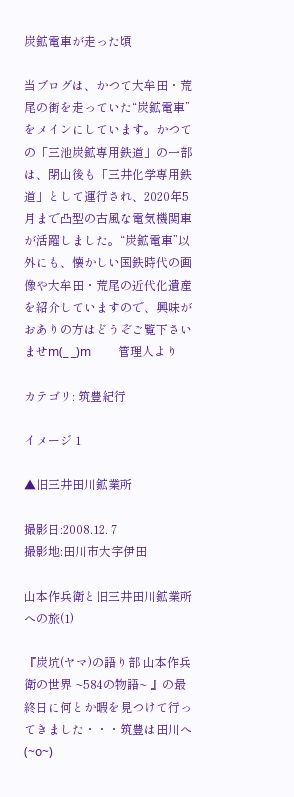炭鉱電車が走った頃

当ブログは、かつて大牟田・荒尾の街を走っていた“炭鉱電車”をメインにしています。かつての「三池炭鉱専用鉄道」の一部は、閉山後も「三井化学専用鉄道」として運行され、2020年5月まで凸型の古風な電気機関車が活躍しました。“炭鉱電車”以外にも、懐かしい国鉄時代の画像や大牟田・荒尾の近代化遺産を紹介していますので、興味がおありの方はどうぞご覧下さいませm(_ _)m         管理人より

カテゴリ: 筑豊紀行

イメージ 1

▲旧三井田川鉱業所

撮影日:2008.12. 7
撮影地:田川市大字伊田

山本作兵衛と旧三井田川鉱業所への旅(1)

『炭坑(ヤマ)の語り部 山本作兵衛の世界 ~584の物語~ 』の最終日に何とか暇を見つけて行ってきました・・・筑豊は田川へ(~o~)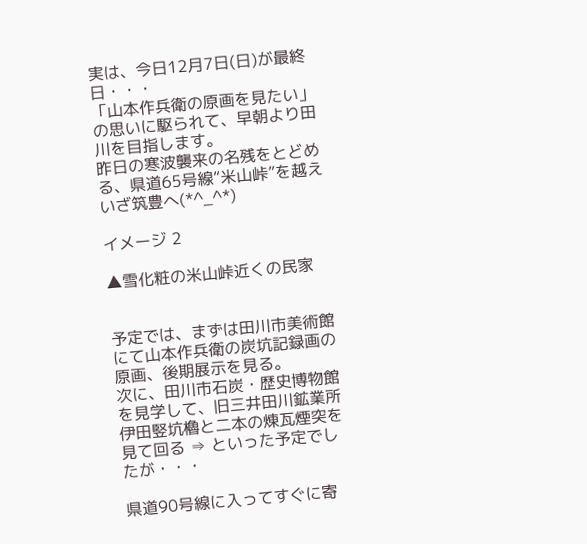実は、今日12月7日(日)が最終日・・・
「山本作兵衛の原画を見たい」の思いに駆られて、早朝より田川を目指します。
昨日の寒波襲来の名残をとどめる、県道65号線“米山峠”を越えいざ筑豊へ(*^_^*)

イメージ 2

▲雪化粧の米山峠近くの民家


予定では、まずは田川市美術館にて山本作兵衛の炭坑記録画の原画、後期展示を見る。
次に、田川市石炭・歴史博物館を見学して、旧三井田川鉱業所伊田竪坑櫓と二本の煉瓦煙突を見て回る ⇒ といった予定でしたが・・・

県道90号線に入ってすぐに寄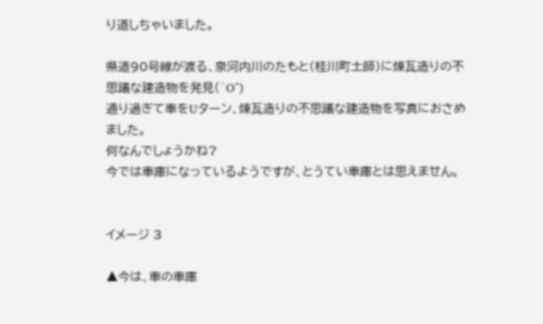り道しちゃいました。

県道90号線が渡る、泉河内川のたもと(桂川町土師)に煉瓦造りの不思議な建造物を発見(^O^)
通り過ぎて車をUターン、煉瓦造りの不思議な建造物を写真におさめました。
何なんでしょうかね?
今では車庫になっているようですが、とうてい車庫とは思えません。


イメージ 3

▲今は、車の車庫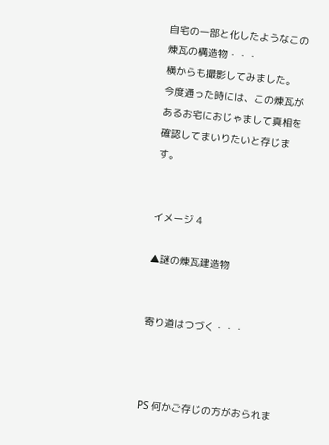自宅の一部と化したようなこの煉瓦の構造物・・・
横からも撮影してみました。
今度通った時には、この煉瓦があるお宅におじゃまして真相を確認してまいりたいと存じます。


イメージ 4

▲謎の煉瓦建造物


寄り道はつづく・・・



PS 何かご存じの方がおられま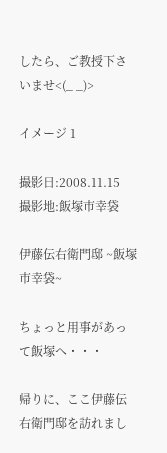したら、ご教授下さいませ<(_ _)>

イメージ 1

撮影日:2008.11.15
撮影地:飯塚市幸袋

伊藤伝右衛門邸 ~飯塚市幸袋~

ちょっと用事があって飯塚へ・・・

帰りに、ここ伊藤伝右衛門邸を訪れまし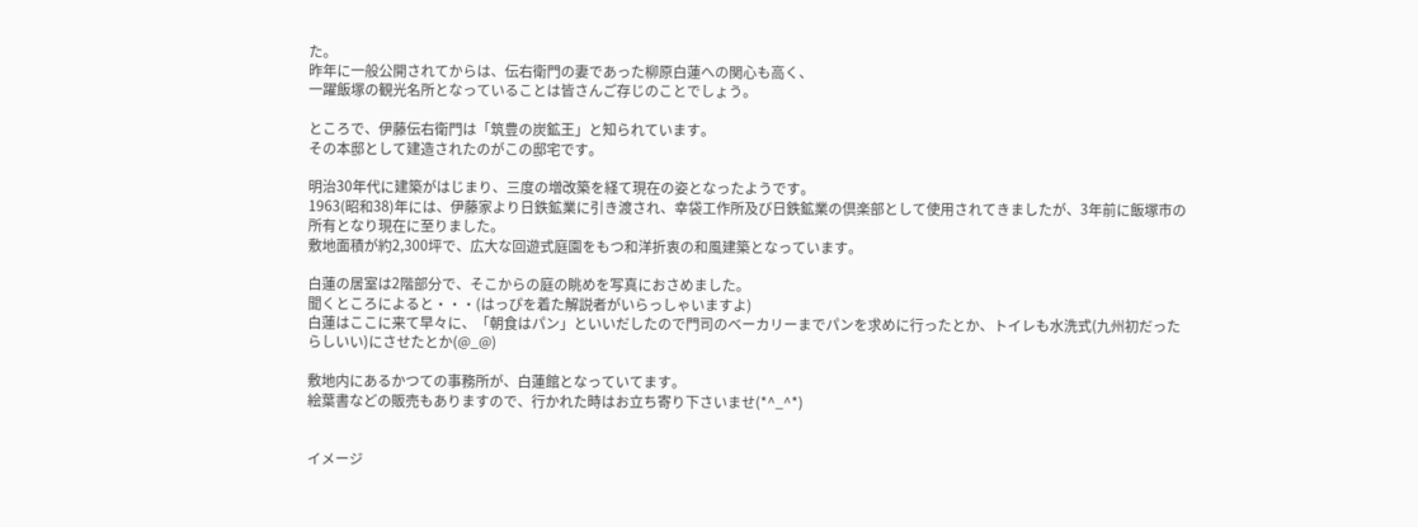た。
昨年に一般公開されてからは、伝右衛門の妻であった柳原白蓮への関心も高く、
一躍飯塚の観光名所となっていることは皆さんご存じのことでしょう。

ところで、伊藤伝右衛門は「筑豊の炭鉱王」と知られています。
その本邸として建造されたのがこの邸宅です。

明治30年代に建築がはじまり、三度の増改築を経て現在の姿となったようです。
1963(昭和38)年には、伊藤家より日鉄鉱業に引き渡され、幸袋工作所及び日鉄鉱業の倶楽部として使用されてきましたが、3年前に飯塚市の所有となり現在に至りました。
敷地面積が約2,300坪で、広大な回遊式庭園をもつ和洋折衷の和風建築となっています。

白蓮の居室は2階部分で、そこからの庭の眺めを写真におさめました。
聞くところによると・・・(はっぴを着た解説者がいらっしゃいますよ)
白蓮はここに来て早々に、「朝食はパン」といいだしたので門司のベーカリーまでパンを求めに行ったとか、トイレも水洗式(九州初だったらしいい)にさせたとか(@_@)

敷地内にあるかつての事務所が、白蓮館となっていてます。
絵葉書などの販売もありますので、行かれた時はお立ち寄り下さいませ(*^_^*)


イメージ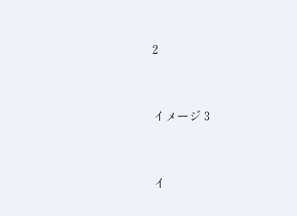2



イメージ 3



イ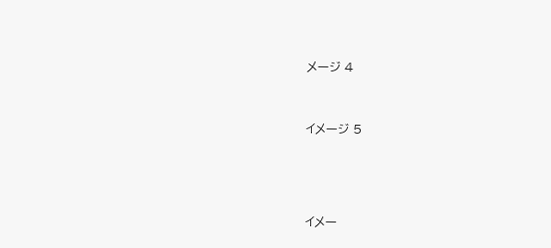メージ 4



イメージ 5





イメー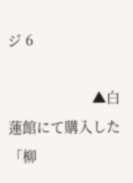ジ 6

                     ▲白蓮館にて購入した 「柳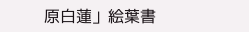原白蓮」絵葉書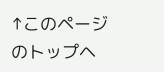↑このページのトップヘ